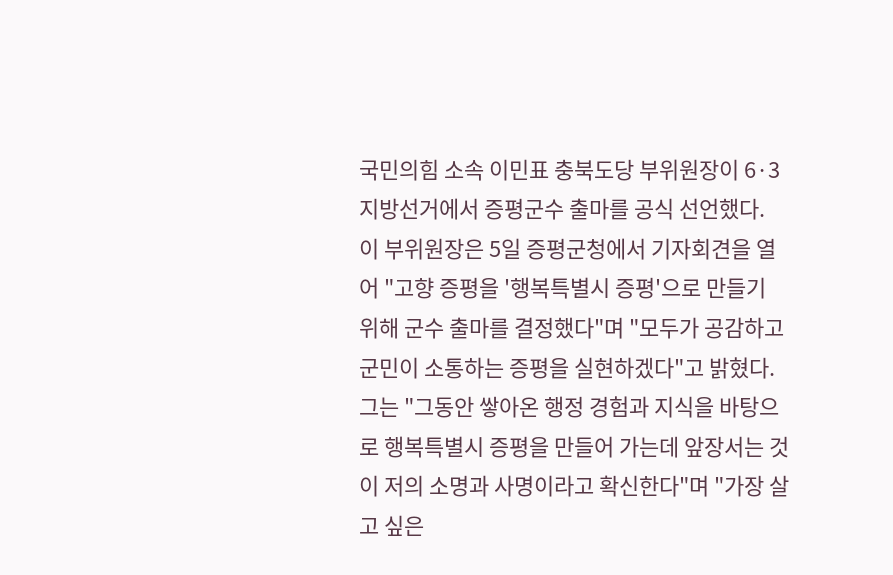국민의힘 소속 이민표 충북도당 부위원장이 6·3 지방선거에서 증평군수 출마를 공식 선언했다.
이 부위원장은 5일 증평군청에서 기자회견을 열어 "고향 증평을 '행복특별시 증평'으로 만들기 위해 군수 출마를 결정했다"며 "모두가 공감하고 군민이 소통하는 증평을 실현하겠다"고 밝혔다.
그는 "그동안 쌓아온 행정 경험과 지식을 바탕으로 행복특별시 증평을 만들어 가는데 앞장서는 것이 저의 소명과 사명이라고 확신한다"며 "가장 살고 싶은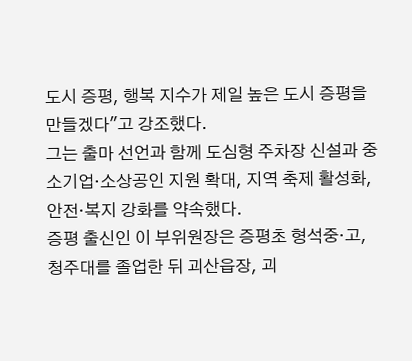도시 증평, 행복 지수가 제일 높은 도시 증평을 만들겠다"고 강조했다.
그는 출마 선언과 함께 도심형 주차장 신설과 중소기업·소상공인 지원 확대, 지역 축제 활성화, 안전·복지 강화를 약속했다.
증평 출신인 이 부위원장은 증평초 형석중·고, 청주대를 졸업한 뒤 괴산읍장, 괴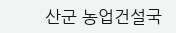산군 농업건설국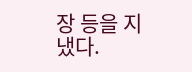장 등을 지냈다.